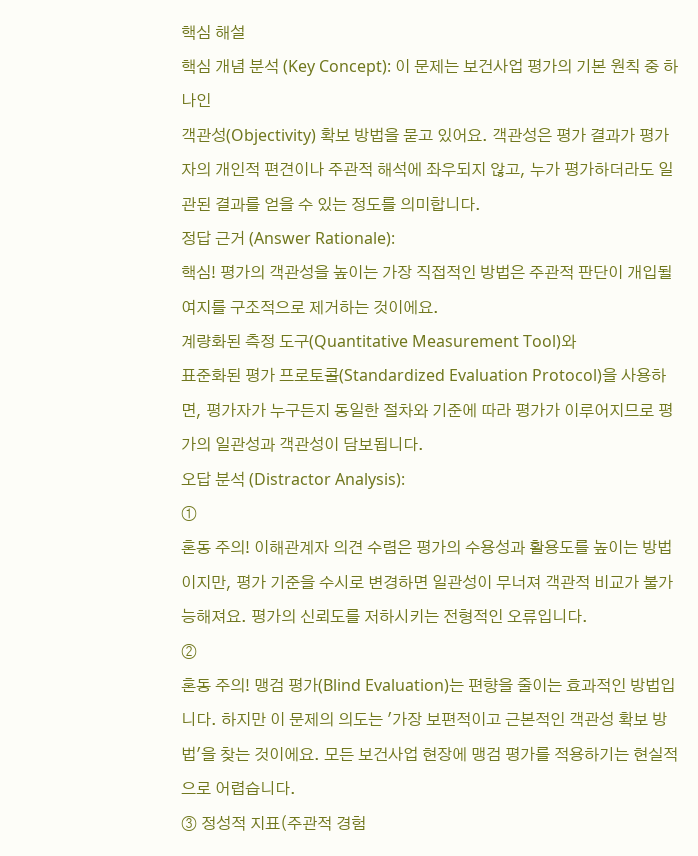핵심 해설
핵심 개념 분석 (Key Concept): 이 문제는 보건사업 평가의 기본 원칙 중 하나인
객관성(Objectivity) 확보 방법을 묻고 있어요. 객관성은 평가 결과가 평가자의 개인적 편견이나 주관적 해석에 좌우되지 않고, 누가 평가하더라도 일관된 결과를 얻을 수 있는 정도를 의미합니다.
정답 근거 (Answer Rationale):
핵심! 평가의 객관성을 높이는 가장 직접적인 방법은 주관적 판단이 개입될 여지를 구조적으로 제거하는 것이에요.
계량화된 측정 도구(Quantitative Measurement Tool)와
표준화된 평가 프로토콜(Standardized Evaluation Protocol)을 사용하면, 평가자가 누구든지 동일한 절차와 기준에 따라 평가가 이루어지므로 평가의 일관성과 객관성이 담보됩니다.
오답 분석 (Distractor Analysis):
①
혼동 주의! 이해관계자 의견 수렴은 평가의 수용성과 활용도를 높이는 방법이지만, 평가 기준을 수시로 변경하면 일관성이 무너져 객관적 비교가 불가능해져요. 평가의 신뢰도를 저하시키는 전형적인 오류입니다.
②
혼동 주의! 맹검 평가(Blind Evaluation)는 편향을 줄이는 효과적인 방법입니다. 하지만 이 문제의 의도는 '가장 보편적이고 근본적인 객관성 확보 방법'을 찾는 것이에요. 모든 보건사업 현장에 맹검 평가를 적용하기는 현실적으로 어렵습니다.
③ 정성적 지표(주관적 경험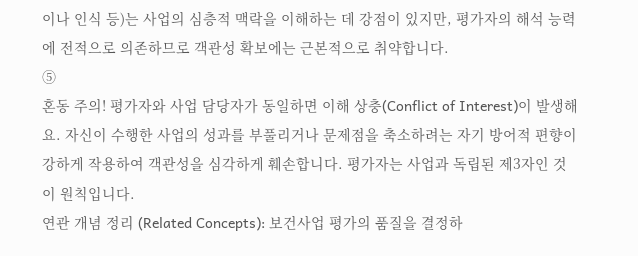이나 인식 등)는 사업의 심층적 맥락을 이해하는 데 강점이 있지만, 평가자의 해석 능력에 전적으로 의존하므로 객관성 확보에는 근본적으로 취약합니다.
⑤
혼동 주의! 평가자와 사업 담당자가 동일하면 이해 상충(Conflict of Interest)이 발생해요. 자신이 수행한 사업의 성과를 부풀리거나 문제점을 축소하려는 자기 방어적 편향이 강하게 작용하여 객관성을 심각하게 훼손합니다. 평가자는 사업과 독립된 제3자인 것이 원칙입니다.
연관 개념 정리 (Related Concepts): 보건사업 평가의 품질을 결정하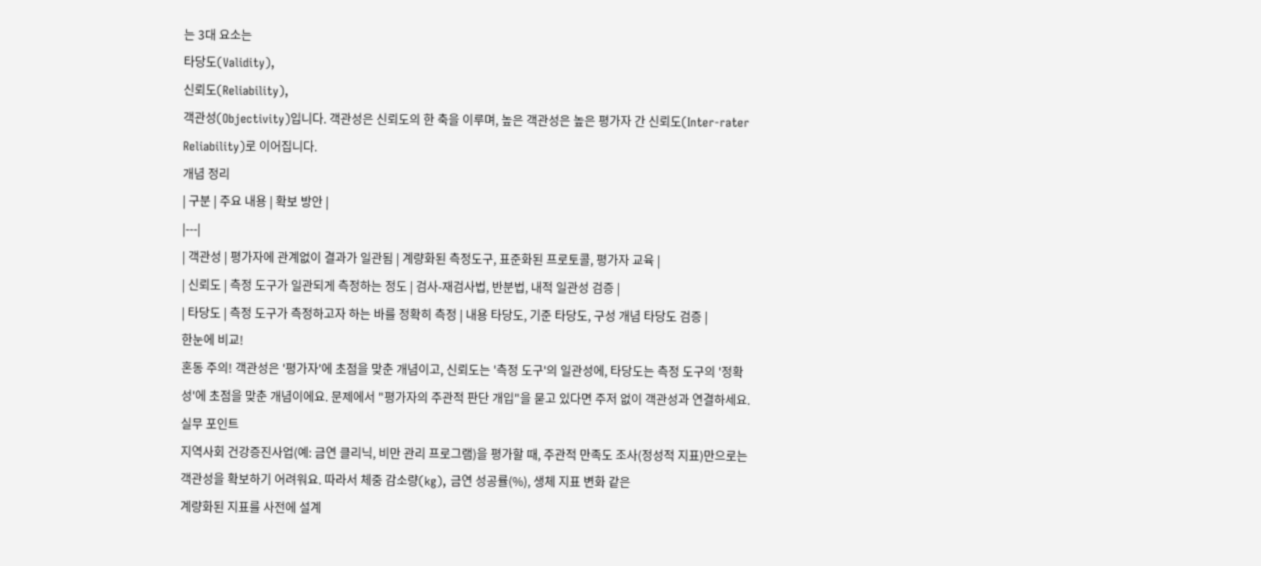는 3대 요소는
타당도(Validity),
신뢰도(Reliability),
객관성(Objectivity)입니다. 객관성은 신뢰도의 한 축을 이루며, 높은 객관성은 높은 평가자 간 신뢰도(Inter-rater Reliability)로 이어집니다.
개념 정리
| 구분 | 주요 내용 | 확보 방안 |
|---|
| 객관성 | 평가자에 관계없이 결과가 일관됨 | 계량화된 측정도구, 표준화된 프로토콜, 평가자 교육 |
| 신뢰도 | 측정 도구가 일관되게 측정하는 정도 | 검사-재검사법, 반분법, 내적 일관성 검증 |
| 타당도 | 측정 도구가 측정하고자 하는 바를 정확히 측정 | 내용 타당도, 기준 타당도, 구성 개념 타당도 검증 |
한눈에 비교!
혼동 주의! 객관성은 '평가자'에 초점을 맞춘 개념이고, 신뢰도는 '측정 도구'의 일관성에, 타당도는 측정 도구의 '정확성'에 초점을 맞춘 개념이에요. 문제에서 "평가자의 주관적 판단 개입"을 묻고 있다면 주저 없이 객관성과 연결하세요.
실무 포인트
지역사회 건강증진사업(예: 금연 클리닉, 비만 관리 프로그램)을 평가할 때, 주관적 만족도 조사(정성적 지표)만으로는 객관성을 확보하기 어려워요. 따라서 체중 감소량(kg), 금연 성공률(%), 생체 지표 변화 같은
계량화된 지표를 사전에 설계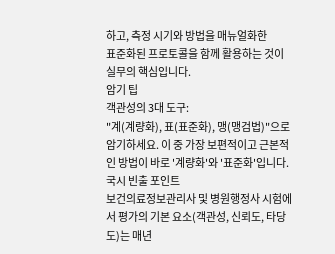하고, 측정 시기와 방법을 매뉴얼화한
표준화된 프로토콜을 함께 활용하는 것이 실무의 핵심입니다.
암기 팁
객관성의 3대 도구:
"계(계량화), 표(표준화), 맹(맹검법)"으로 암기하세요. 이 중 가장 보편적이고 근본적인 방법이 바로 '계량화'와 '표준화'입니다.
국시 빈출 포인트
보건의료정보관리사 및 병원행정사 시험에서 평가의 기본 요소(객관성, 신뢰도, 타당도)는 매년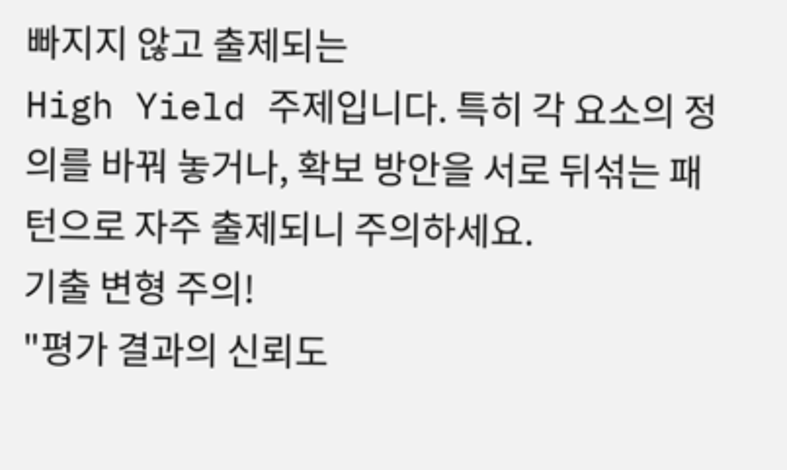빠지지 않고 출제되는
High Yield 주제입니다. 특히 각 요소의 정의를 바꿔 놓거나, 확보 방안을 서로 뒤섞는 패턴으로 자주 출제되니 주의하세요.
기출 변형 주의!
"평가 결과의 신뢰도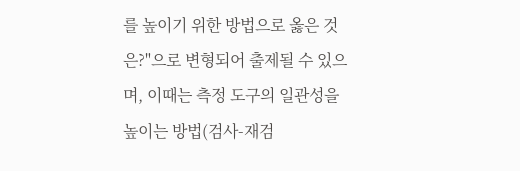를 높이기 위한 방법으로 옳은 것은?"으로 변형되어 출제될 수 있으며, 이때는 측정 도구의 일관성을 높이는 방법(검사-재검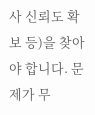사 신뢰도 확보 등)을 찾아야 합니다. 문제가 무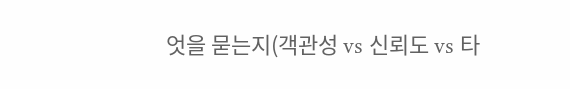엇을 묻는지(객관성 vs 신뢰도 vs 타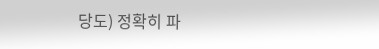당도) 정확히 파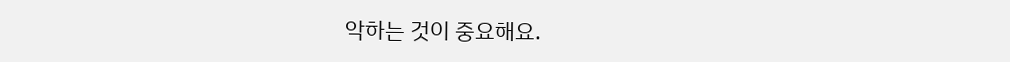악하는 것이 중요해요.